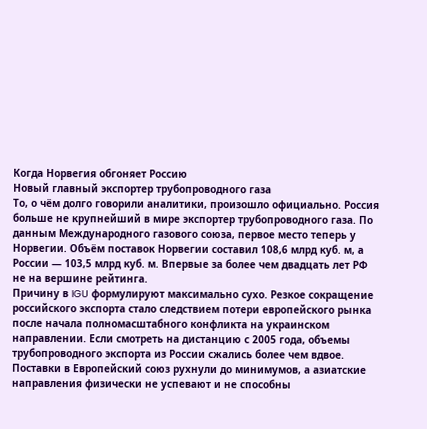Когда Норвегия обгоняет Россию
Новый главный экспортер трубопроводного газа
То, о чём долго говорили аналитики, произошло официально. Россия больше не крупнейший в мире экспортер трубопроводного газа. По данным Международного газового союза, первое место теперь у Норвегии. Объём поставок Норвегии составил 108,6 млрд куб. м, а России — 103,5 млрд куб. м. Впервые за более чем двадцать лет РФ не на вершине рейтинга.
Причину в IGU формулируют максимально сухо. Резкое сокращение российского экспорта стало следствием потери европейского рынка после начала полномасштабного конфликта на украинском направлении. Если смотреть на дистанцию с 2005 года, объемы трубопроводного экспорта из России сжались более чем вдвое. Поставки в Европейский союз рухнули до минимумов, а азиатские направления физически не успевают и не способны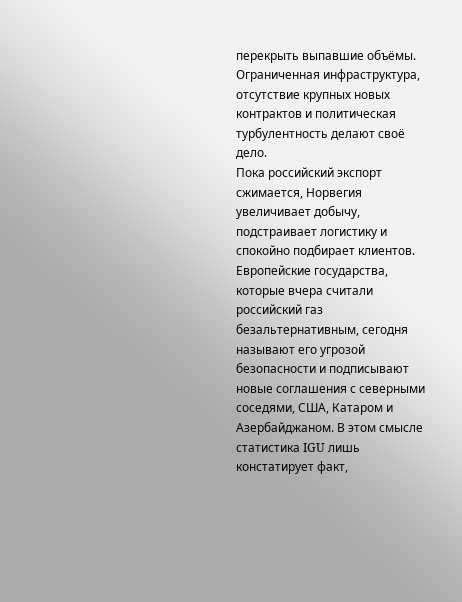перекрыть выпавшие объёмы. Ограниченная инфраструктура, отсутствие крупных новых контрактов и политическая турбулентность делают своё дело.
Пока российский экспорт сжимается, Норвегия увеличивает добычу, подстраивает логистику и спокойно подбирает клиентов. Европейские государства, которые вчера считали российский газ безальтернативным, сегодня называют его угрозой безопасности и подписывают новые соглашения с северными соседями, США, Катаром и Азербайджаном. В этом смысле статистика IGU лишь констатирует факт,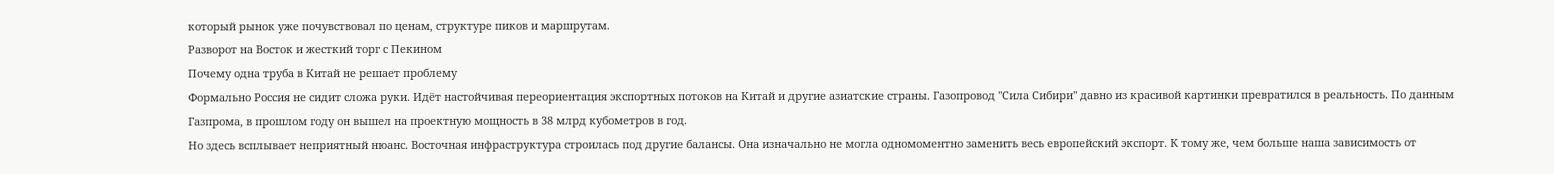который рынок уже почувствовал по ценам, структуре пиков и маршрутам.
Разворот на Восток и жесткий торг с Пекином
Почему одна труба в Китай не решает проблему
Формально Россия не сидит сложа руки. Идёт настойчивая переориентация экспортных потоков на Китай и другие азиатские страны. Газопровод "Сила Сибири" давно из красивой картинки превратился в реальность. По данным Газпрома, в прошлом году он вышел на проектную мощность в 38 млрд кубометров в год.
Но здесь всплывает неприятный нюанс. Восточная инфраструктура строилась под другие балансы. Она изначально не могла одномоментно заменить весь европейский экспорт. К тому же, чем больше наша зависимость от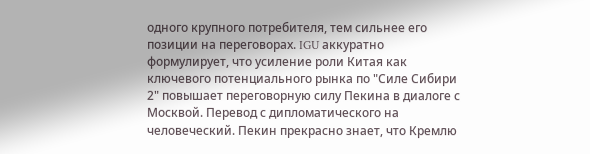одного крупного потребителя, тем сильнее его позиции на переговорах. IGU аккуратно формулирует, что усиление роли Китая как ключевого потенциального рынка по "Силе Сибири 2" повышает переговорную силу Пекина в диалоге с Москвой. Перевод с дипломатического на человеческий. Пекин прекрасно знает, что Кремлю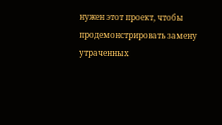нужен этот проект, чтобы продемонстрировать замену утраченных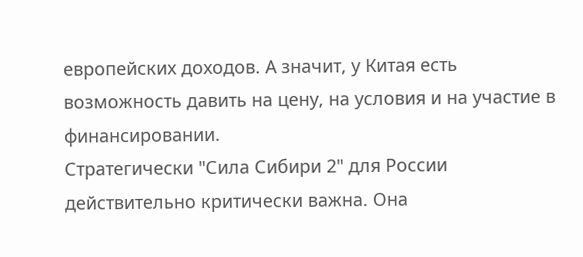европейских доходов. А значит, у Китая есть возможность давить на цену, на условия и на участие в финансировании.
Стратегически "Сила Сибири 2" для России действительно критически важна. Она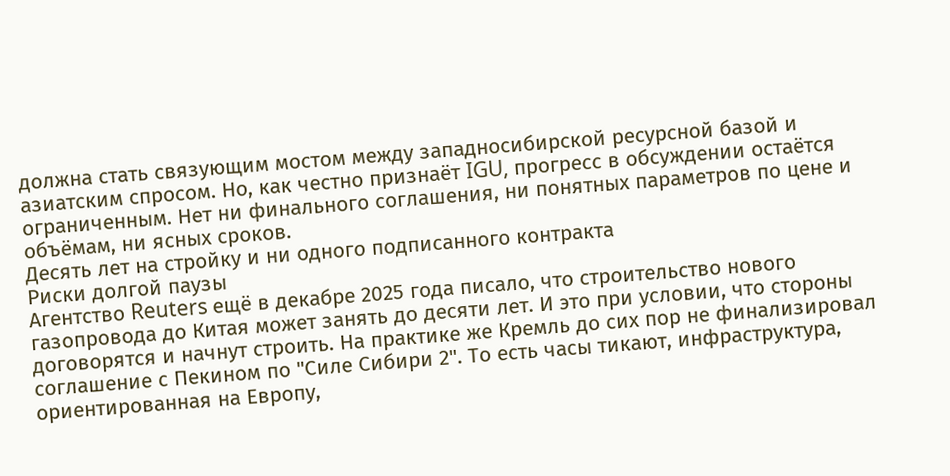должна стать связующим мостом между западносибирской ресурсной базой и азиатским спросом. Но, как честно признаёт IGU, прогресс в обсуждении остаётся ограниченным. Нет ни финального соглашения, ни понятных параметров по цене и объёмам, ни ясных сроков.
Десять лет на стройку и ни одного подписанного контракта
Риски долгой паузы
Агентство Reuters ещё в декабре 2025 года писало, что строительство нового газопровода до Китая может занять до десяти лет. И это при условии, что стороны договорятся и начнут строить. На практике же Кремль до сих пор не финализировал соглашение с Пекином по "Силе Сибири 2". То есть часы тикают, инфраструктура, ориентированная на Европу,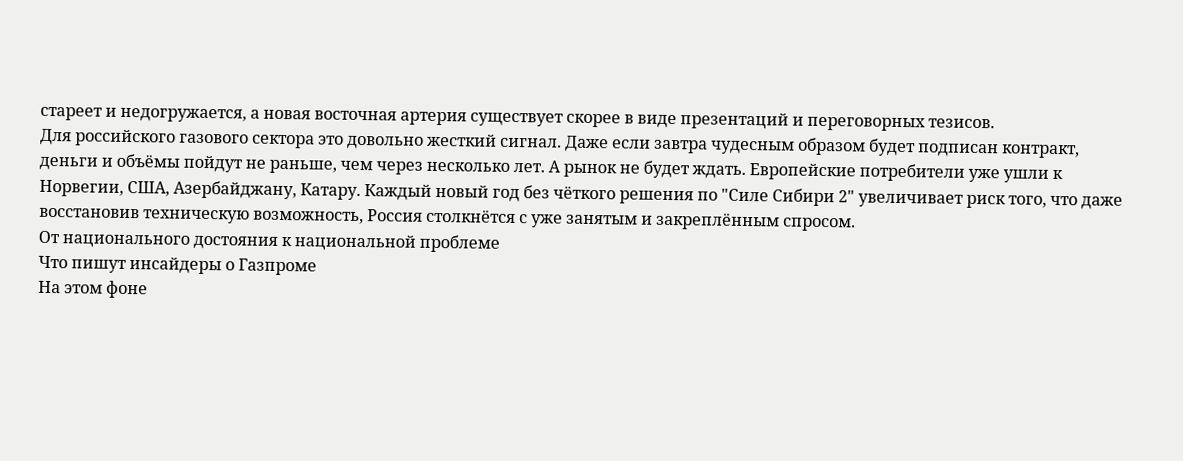стареет и недогружается, а новая восточная артерия существует скорее в виде презентаций и переговорных тезисов.
Для российского газового сектора это довольно жесткий сигнал. Даже если завтра чудесным образом будет подписан контракт, деньги и объёмы пойдут не раньше, чем через несколько лет. А рынок не будет ждать. Европейские потребители уже ушли к Норвегии, США, Азербайджану, Катару. Каждый новый год без чёткого решения по "Силе Сибири 2" увеличивает риск того, что даже восстановив техническую возможность, Россия столкнётся с уже занятым и закреплённым спросом.
От национального достояния к национальной проблеме
Что пишут инсайдеры о Газпроме
На этом фоне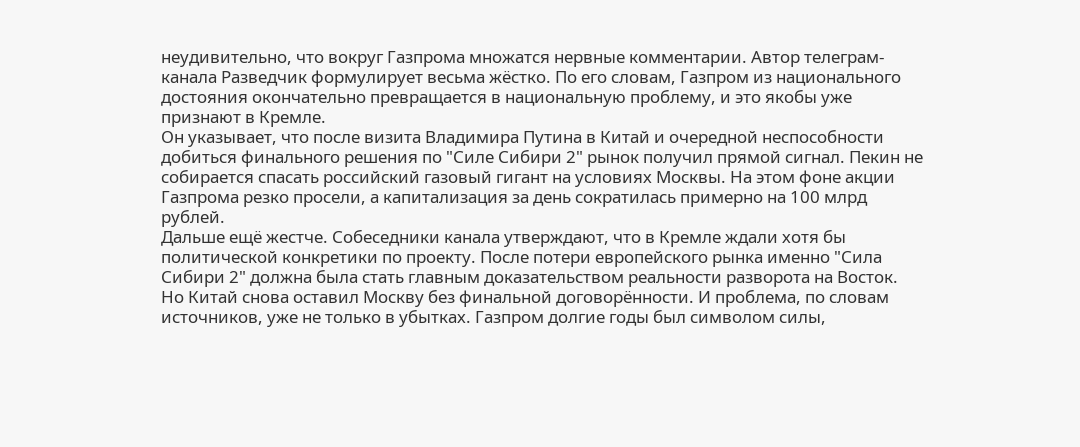неудивительно, что вокруг Газпрома множатся нервные комментарии. Автор телеграм-канала Разведчик формулирует весьма жёстко. По его словам, Газпром из национального достояния окончательно превращается в национальную проблему, и это якобы уже признают в Кремле.
Он указывает, что после визита Владимира Путина в Китай и очередной неспособности добиться финального решения по "Силе Сибири 2" рынок получил прямой сигнал. Пекин не собирается спасать российский газовый гигант на условиях Москвы. На этом фоне акции Газпрома резко просели, а капитализация за день сократилась примерно на 100 млрд рублей.
Дальше ещё жестче. Собеседники канала утверждают, что в Кремле ждали хотя бы политической конкретики по проекту. После потери европейского рынка именно "Сила Сибири 2" должна была стать главным доказательством реальности разворота на Восток. Но Китай снова оставил Москву без финальной договорённости. И проблема, по словам источников, уже не только в убытках. Газпром долгие годы был символом силы,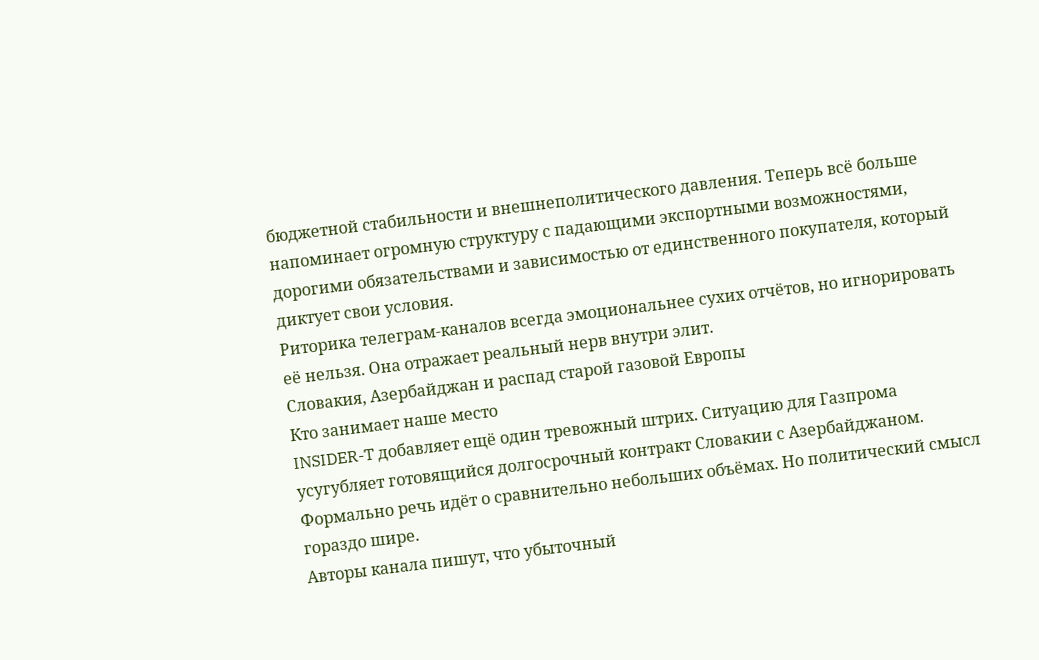бюджетной стабильности и внешнеполитического давления. Теперь всё больше напоминает огромную структуру с падающими экспортными возможностями, дорогими обязательствами и зависимостью от единственного покупателя, который диктует свои условия.
Риторика телеграм-каналов всегда эмоциональнее сухих отчётов, но игнорировать её нельзя. Она отражает реальный нерв внутри элит.
Словакия, Азербайджан и распад старой газовой Европы
Кто занимает наше место
INSIDER-T добавляет ещё один тревожный штрих. Ситуацию для Газпрома усугубляет готовящийся долгосрочный контракт Словакии с Азербайджаном. Формально речь идёт о сравнительно небольших объёмах. Но политический смысл гораздо шире.
Авторы канала пишут, что убыточный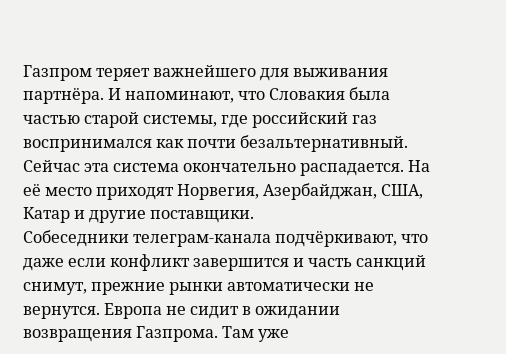Газпром теряет важнейшего для выживания партнёра. И напоминают, что Словакия была частью старой системы, где российский газ воспринимался как почти безальтернативный. Сейчас эта система окончательно распадается. На её место приходят Норвегия, Азербайджан, США, Катар и другие поставщики.
Собеседники телеграм-канала подчёркивают, что даже если конфликт завершится и часть санкций снимут, прежние рынки автоматически не вернутся. Европа не сидит в ожидании возвращения Газпрома. Там уже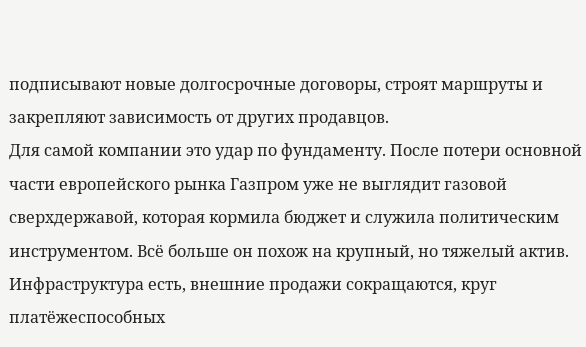подписывают новые долгосрочные договоры, строят маршруты и закрепляют зависимость от других продавцов.
Для самой компании это удар по фундаменту. После потери основной части европейского рынка Газпром уже не выглядит газовой сверхдержавой, которая кормила бюджет и служила политическим инструментом. Всё больше он похож на крупный, но тяжелый актив. Инфраструктура есть, внешние продажи сокращаются, круг платёжеспособных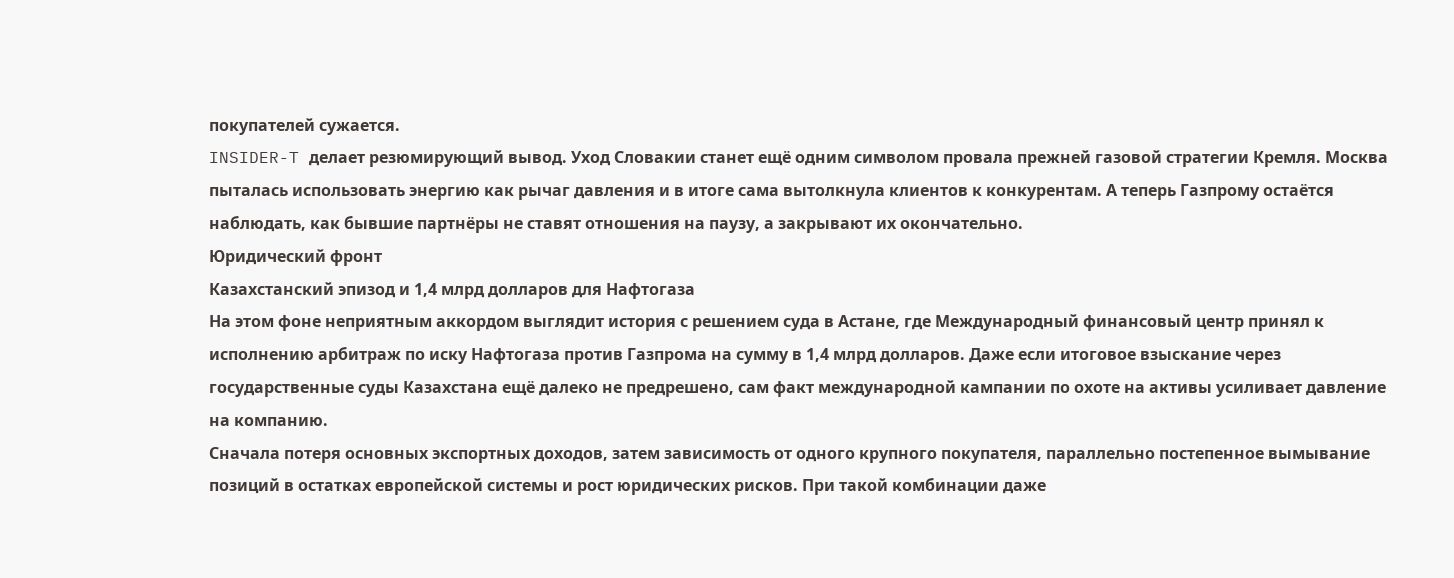покупателей сужается.
INSIDER-T делает резюмирующий вывод. Уход Словакии станет ещё одним символом провала прежней газовой стратегии Кремля. Москва пыталась использовать энергию как рычаг давления и в итоге сама вытолкнула клиентов к конкурентам. А теперь Газпрому остаётся наблюдать, как бывшие партнёры не ставят отношения на паузу, а закрывают их окончательно.
Юридический фронт
Казахстанский эпизод и 1,4 млрд долларов для Нафтогаза
На этом фоне неприятным аккордом выглядит история с решением суда в Астане, где Международный финансовый центр принял к исполнению арбитраж по иску Нафтогаза против Газпрома на сумму в 1,4 млрд долларов. Даже если итоговое взыскание через государственные суды Казахстана ещё далеко не предрешено, сам факт международной кампании по охоте на активы усиливает давление на компанию.
Сначала потеря основных экспортных доходов, затем зависимость от одного крупного покупателя, параллельно постепенное вымывание позиций в остатках европейской системы и рост юридических рисков. При такой комбинации даже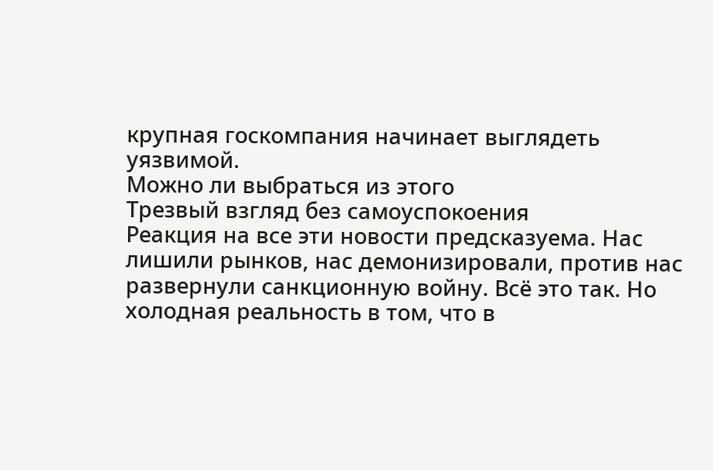крупная госкомпания начинает выглядеть уязвимой.
Можно ли выбраться из этого
Трезвый взгляд без самоуспокоения
Реакция на все эти новости предсказуема. Нас лишили рынков, нас демонизировали, против нас развернули санкционную войну. Всё это так. Но холодная реальность в том, что в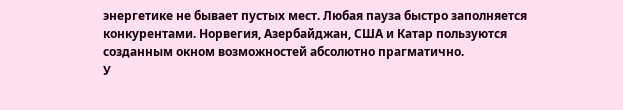энергетике не бывает пустых мест. Любая пауза быстро заполняется конкурентами. Норвегия, Азербайджан, США и Катар пользуются созданным окном возможностей абсолютно прагматично.
У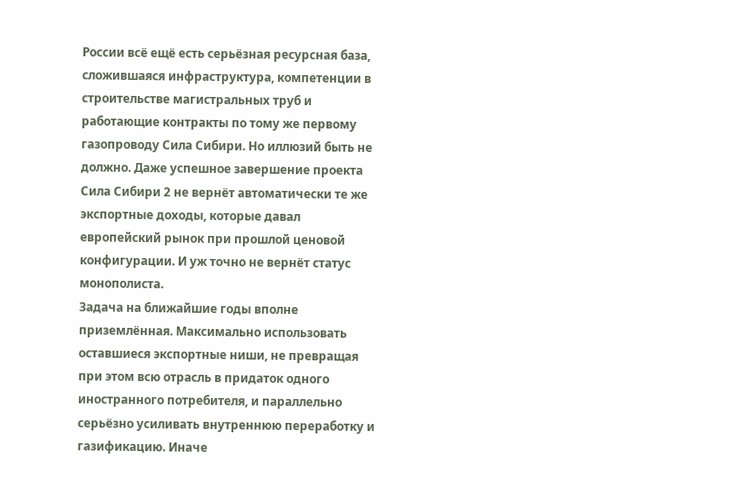России всё ещё есть серьёзная ресурсная база, сложившаяся инфраструктура, компетенции в строительстве магистральных труб и работающие контракты по тому же первому газопроводу Сила Сибири. Но иллюзий быть не должно. Даже успешное завершение проекта Сила Сибири 2 не вернёт автоматически те же экспортные доходы, которые давал европейский рынок при прошлой ценовой конфигурации. И уж точно не вернёт статус монополиста.
Задача на ближайшие годы вполне приземлённая. Максимально использовать оставшиеся экспортные ниши, не превращая при этом всю отрасль в придаток одного иностранного потребителя, и параллельно серьёзно усиливать внутреннюю переработку и газификацию. Иначе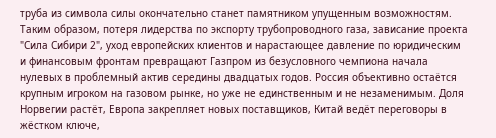труба из символа силы окончательно станет памятником упущенным возможностям.
Таким образом, потеря лидерства по экспорту трубопроводного газа, зависание проекта "Сила Сибири 2", уход европейских клиентов и нарастающее давление по юридическим и финансовым фронтам превращают Газпром из безусловного чемпиона начала нулевых в проблемный актив середины двадцатых годов. Россия объективно остаётся крупным игроком на газовом рынке, но уже не единственным и не незаменимым. Доля Норвегии растёт, Европа закрепляет новых поставщиков, Китай ведёт переговоры в жёстком ключе,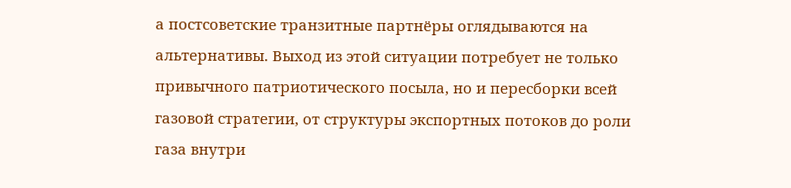а постсоветские транзитные партнёры оглядываются на альтернативы. Выход из этой ситуации потребует не только привычного патриотического посыла, но и пересборки всей газовой стратегии, от структуры экспортных потоков до роли газа внутри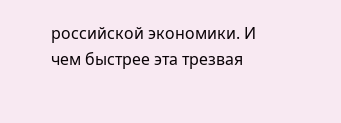российской экономики. И чем быстрее эта трезвая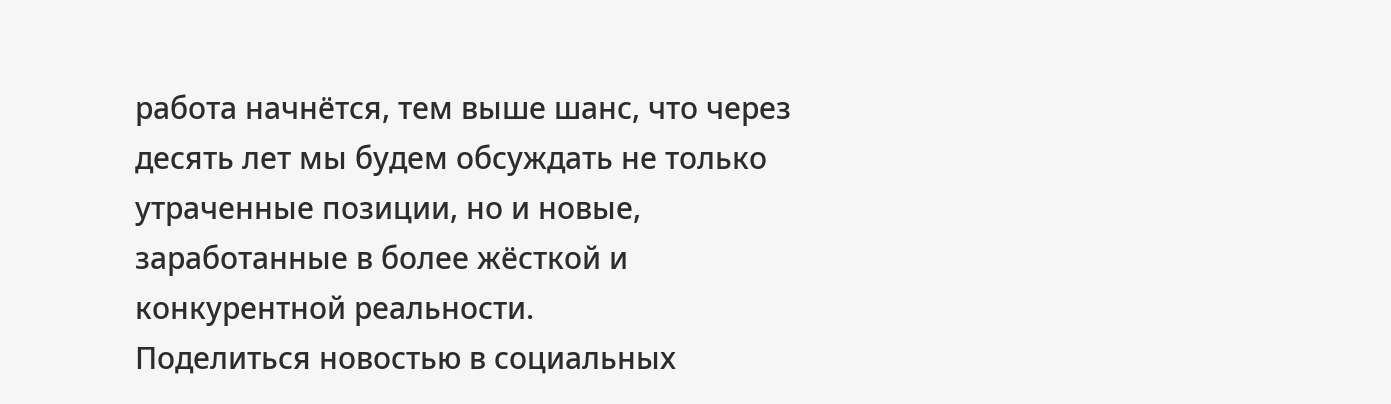работа начнётся, тем выше шанс, что через десять лет мы будем обсуждать не только утраченные позиции, но и новые, заработанные в более жёсткой и конкурентной реальности.
Поделиться новостью в социальных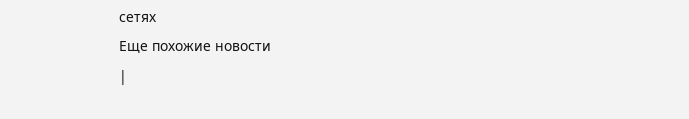сетях
Еще похожие новости
|